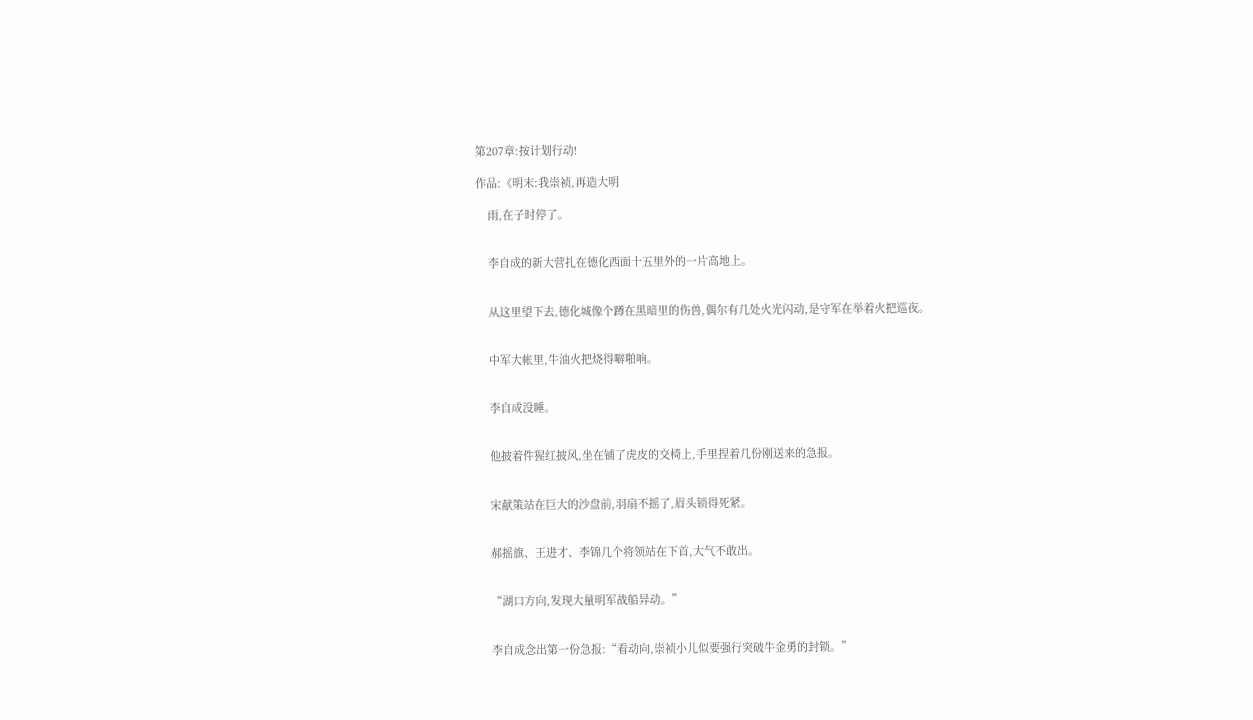第207章:按计划行动!

作品:《明末:我崇祯,再造大明

    雨,在子时停了。


    李自成的新大营扎在德化西面十五里外的一片高地上。


    从这里望下去,德化城像个蹲在黑暗里的伤兽,偶尔有几处火光闪动,是守军在举着火把巡夜。


    中军大帐里,牛油火把烧得噼啪响。


    李自成没睡。


    他披着件猩红披风,坐在铺了虎皮的交椅上,手里捏着几份刚送来的急报。


    宋献策站在巨大的沙盘前,羽扇不摇了,眉头锁得死紧。


    郝摇旗、王进才、李锦几个将领站在下首,大气不敢出。


    “湖口方向,发现大量明军战船异动。”


    李自成念出第一份急报:“看动向,崇祯小儿似要强行突破牛金勇的封锁。”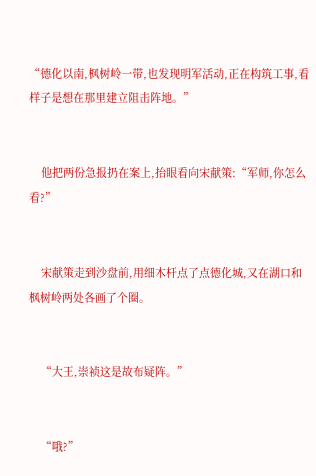“德化以南,枫树岭一带,也发现明军活动,正在构筑工事,看样子是想在那里建立阻击阵地。”


    他把两份急报扔在案上,抬眼看向宋献策:“军师,你怎么看?”


    宋献策走到沙盘前,用细木杆点了点德化城,又在湖口和枫树岭两处各画了个圈。


    “大王,崇祯这是故布疑阵。”


    “哦?”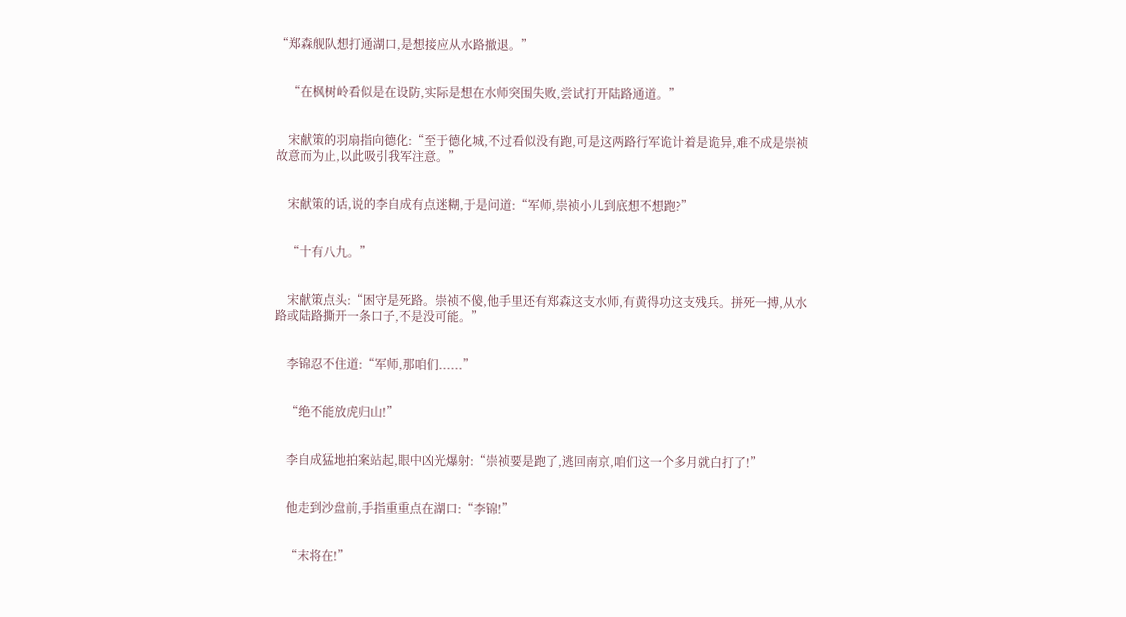“郑森舰队想打通湖口,是想接应从水路撤退。”


    “在枫树岭看似是在设防,实际是想在水师突围失败,尝试打开陆路通道。”


    宋献策的羽扇指向德化:“至于德化城,不过看似没有跑,可是这两路行军诡计着是诡异,难不成是崇祯故意而为止,以此吸引我军注意。”


    宋献策的话,说的李自成有点迷糊,于是问道:“军师,崇祯小儿到底想不想跑?”


    “十有八九。”


    宋献策点头:“困守是死路。崇祯不傻,他手里还有郑森这支水师,有黄得功这支残兵。拼死一搏,从水路或陆路撕开一条口子,不是没可能。”


    李锦忍不住道:“军师,那咱们......”


    “绝不能放虎归山!”


    李自成猛地拍案站起,眼中凶光爆射:“崇祯要是跑了,逃回南京,咱们这一个多月就白打了!”


    他走到沙盘前,手指重重点在湖口:“李锦!”


    “末将在!”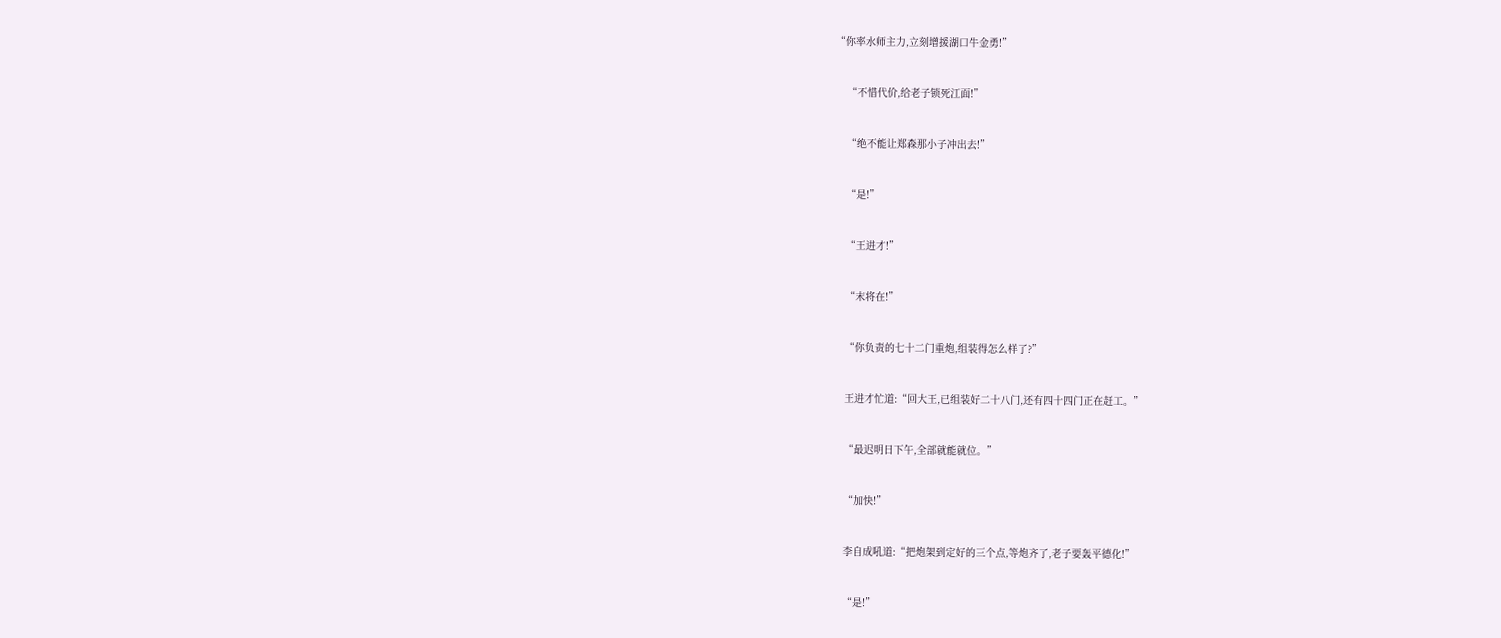“你率水师主力,立刻增援湖口牛金勇!”


    “不惜代价,给老子锁死江面!”


    “绝不能让郑森那小子冲出去!”


    “是!”


    “王进才!”


    “末将在!”


    “你负责的七十二门重炮,组装得怎么样了?”


    王进才忙道:“回大王,已组装好二十八门,还有四十四门正在赶工。”


    “最迟明日下午,全部就能就位。”


    “加快!”


    李自成吼道:“把炮架到定好的三个点,等炮齐了,老子要轰平德化!”


    “是!”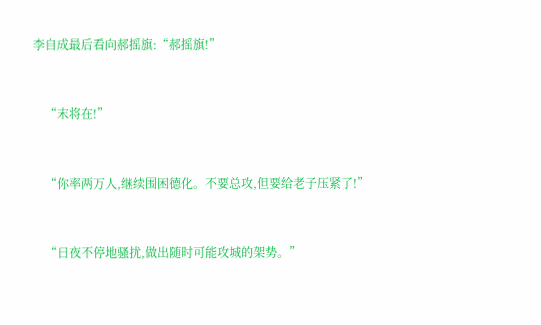李自成最后看向郝摇旗:“郝摇旗!”


    “末将在!”


    “你率两万人,继续围困德化。不要总攻,但要给老子压紧了!”


    “日夜不停地骚扰,做出随时可能攻城的架势。”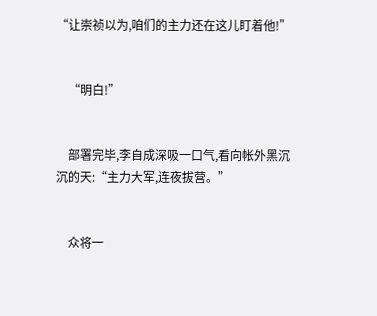“让崇祯以为,咱们的主力还在这儿盯着他!”


    “明白!”


    部署完毕,李自成深吸一口气,看向帐外黑沉沉的天:“主力大军,连夜拔营。”


    众将一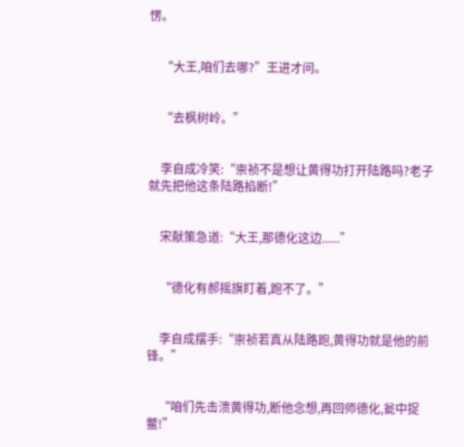愣。


    “大王,咱们去哪?”王进才问。


    “去枫树岭。”


    李自成冷笑:“崇祯不是想让黄得功打开陆路吗?老子就先把他这条陆路掐断!”


    宋献策急道:“大王,那德化这边......”


    “德化有郝摇旗盯着,跑不了。”


    李自成摆手:“崇祯若真从陆路跑,黄得功就是他的前锋。”


    “咱们先击溃黄得功,断他念想,再回师德化,瓮中捉鳖!”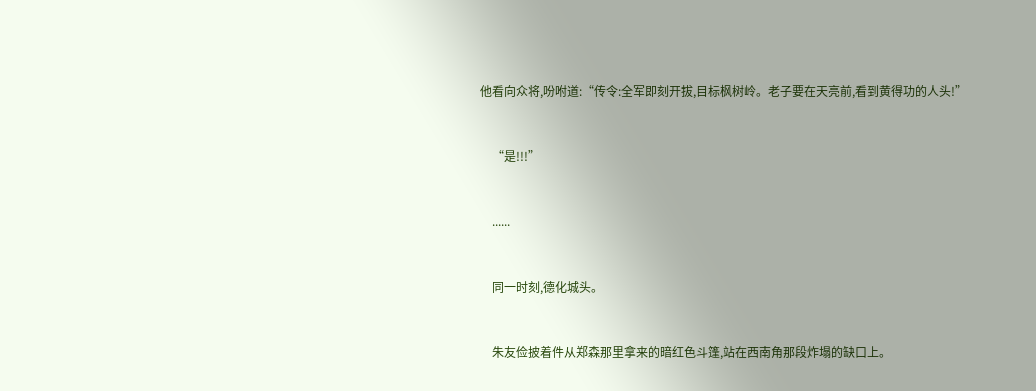他看向众将,吩咐道:“传令:全军即刻开拔,目标枫树岭。老子要在天亮前,看到黄得功的人头!”


    “是!!!”


    ......


    同一时刻,德化城头。


    朱友俭披着件从郑森那里拿来的暗红色斗篷,站在西南角那段炸塌的缺口上。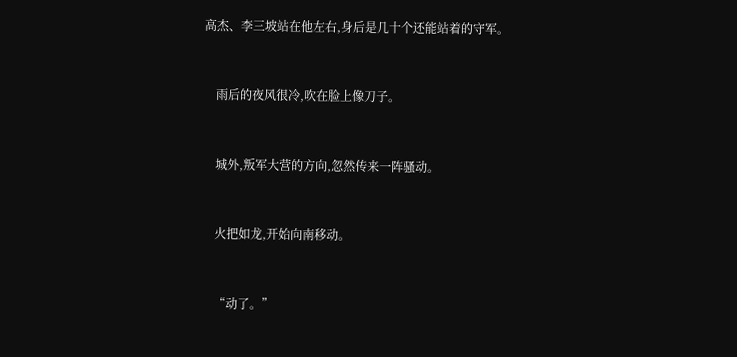高杰、李三坡站在他左右,身后是几十个还能站着的守军。


    雨后的夜风很冷,吹在脸上像刀子。


    城外,叛军大营的方向,忽然传来一阵骚动。


    火把如龙,开始向南移动。


    “动了。”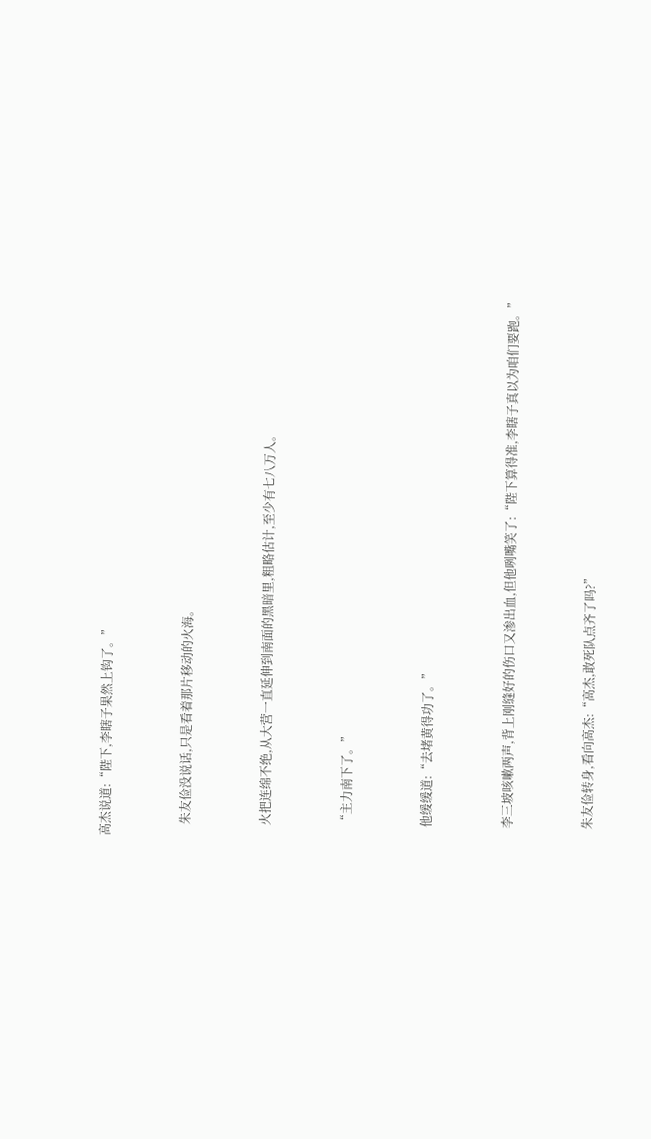高杰说道:“陛下,李瞎子果然上钩了。”


    朱友俭没说话,只是看着那片移动的火海。


    火把连绵不绝,从大营一直延伸到南面的黑暗里,粗略估计,至少有七八万人。


    “主力南下了。”


    他缓缓道:“去堵黄得功了。”


    李三坡咳嗽两声,背上刚缝好的伤口又渗出血,但他咧嘴笑了:“陛下算得准,李瞎子真以为咱们要跑。”


    朱友俭转身,看向高杰:“高杰,敢死队点齐了吗?”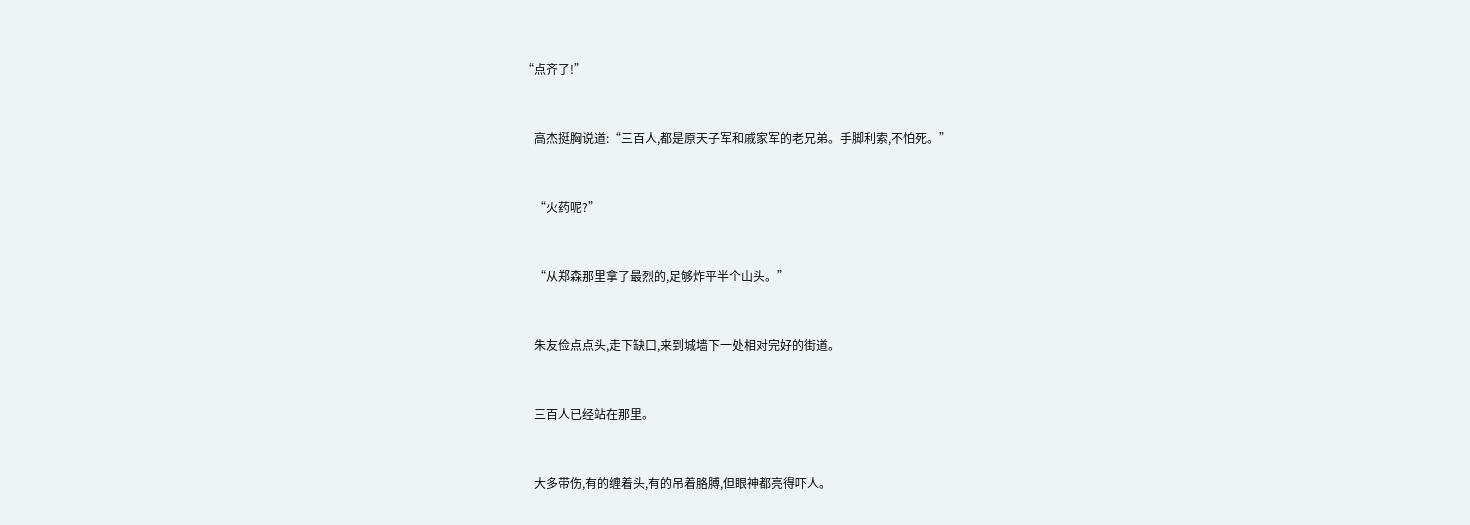“点齐了!”


    高杰挺胸说道:“三百人,都是原天子军和戚家军的老兄弟。手脚利索,不怕死。”


    “火药呢?”


    “从郑森那里拿了最烈的,足够炸平半个山头。”


    朱友俭点点头,走下缺口,来到城墙下一处相对完好的街道。


    三百人已经站在那里。


    大多带伤,有的缠着头,有的吊着胳膊,但眼神都亮得吓人。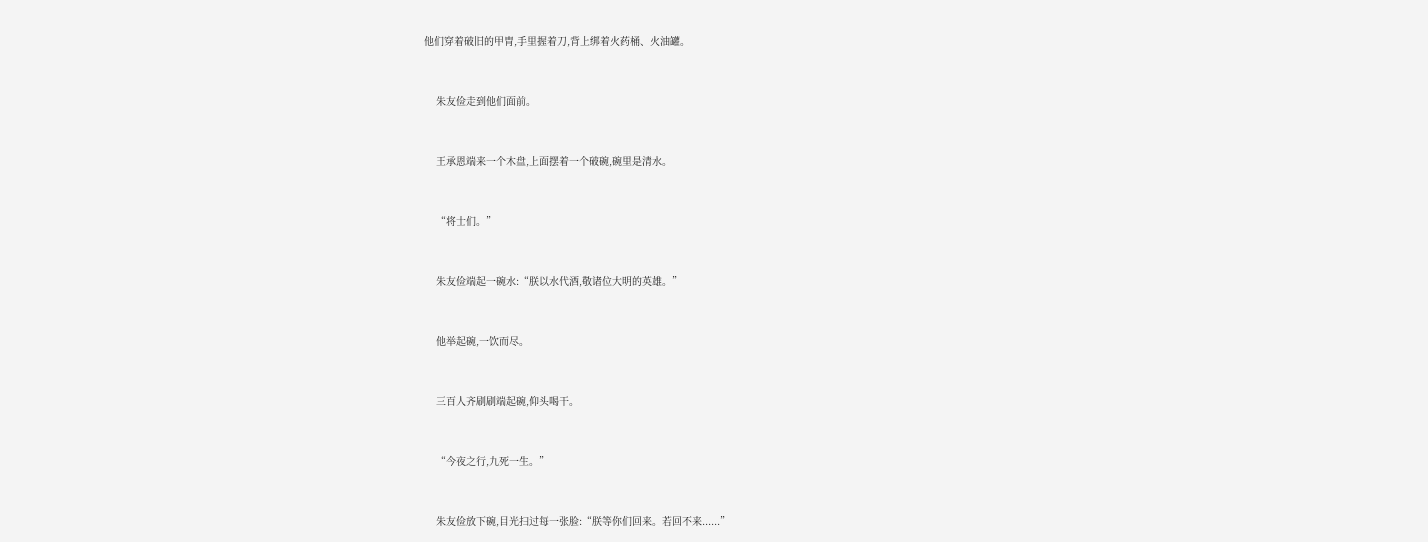他们穿着破旧的甲胄,手里握着刀,背上绑着火药桶、火油罐。


    朱友俭走到他们面前。


    王承恩端来一个木盘,上面摆着一个破碗,碗里是清水。


    “将士们。”


    朱友俭端起一碗水:“朕以水代酒,敬诸位大明的英雄。”


    他举起碗,一饮而尽。


    三百人齐刷刷端起碗,仰头喝干。


    “今夜之行,九死一生。”


    朱友俭放下碗,目光扫过每一张脸:“朕等你们回来。若回不来......”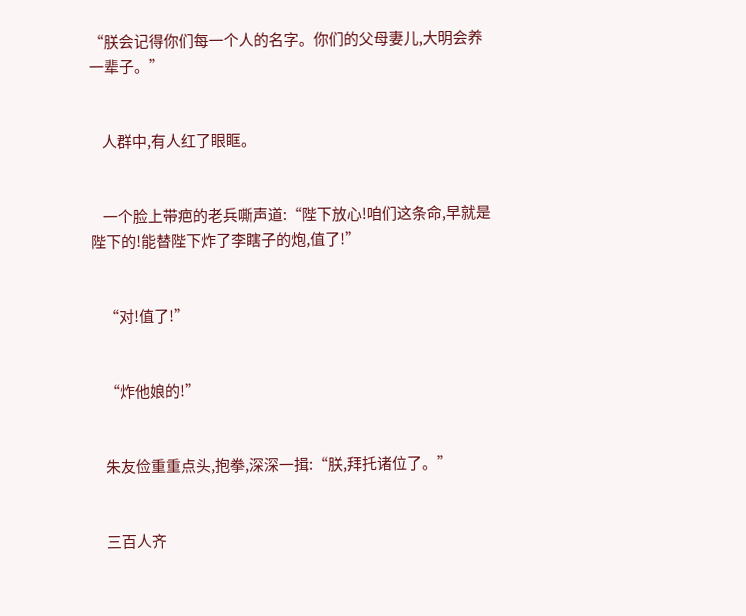“朕会记得你们每一个人的名字。你们的父母妻儿,大明会养一辈子。”


    人群中,有人红了眼眶。


    一个脸上带疤的老兵嘶声道:“陛下放心!咱们这条命,早就是陛下的!能替陛下炸了李瞎子的炮,值了!”


    “对!值了!”


    “炸他娘的!”


    朱友俭重重点头,抱拳,深深一揖:“朕,拜托诸位了。”


    三百人齐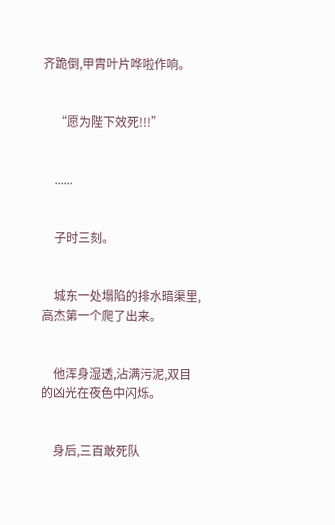齐跪倒,甲胄叶片哗啦作响。


    “愿为陛下效死!!!”


    ......


    子时三刻。


    城东一处塌陷的排水暗渠里,高杰第一个爬了出来。


    他浑身湿透,沾满污泥,双目的凶光在夜色中闪烁。


    身后,三百敢死队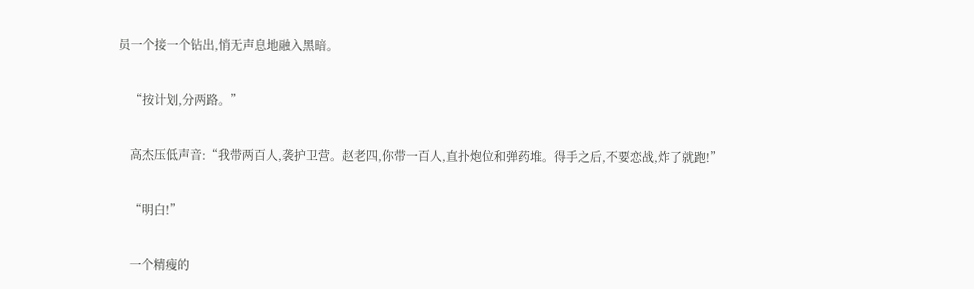员一个接一个钻出,悄无声息地融入黑暗。


    “按计划,分两路。”


    高杰压低声音:“我带两百人,袭护卫营。赵老四,你带一百人,直扑炮位和弹药堆。得手之后,不要恋战,炸了就跑!”


    “明白!”


    一个精瘦的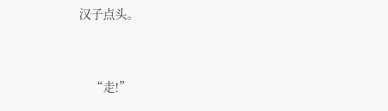汉子点头。


    “走!”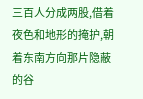三百人分成两股,借着夜色和地形的掩护,朝着东南方向那片隐蔽的谷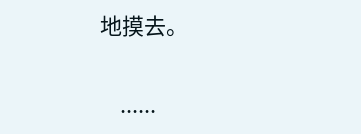地摸去。


    ......